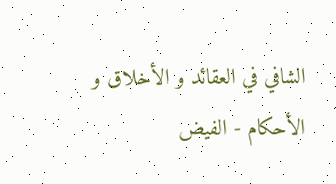الشافي في العقائد و الأخلاق و الأحكام - الفيض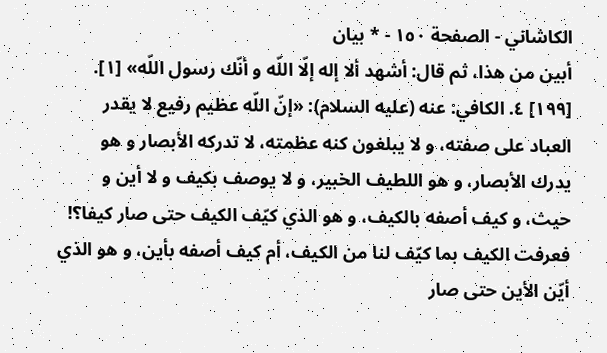الكاشاني - الصفحة ١٥٠ - * بيان
أبين من هذا، ثم قال: أشهد ألا إله إلّا اللّه و أنّك رسول اللّه» [١].
[١٩٩] ٤. الكافي: عنه (عليه السلام): «إنّ اللّه عظيم رفيع لا يقدر العباد على صفته، و لا يبلغون كنه عظمته، لا تدركه الأبصار و هو يدرك الأبصار، و هو اللطيف الخبير، و لا يوصف بكيف و لا أين و حيث، و كيف أصفه بالكيف، و هو الذي كيّف الكيف حتى صار كيفا؟! فعرفت الكيف بما كيّف لنا من الكيف، أم كيف أصفه بأين، و هو الذي أيّن الأين حتى صار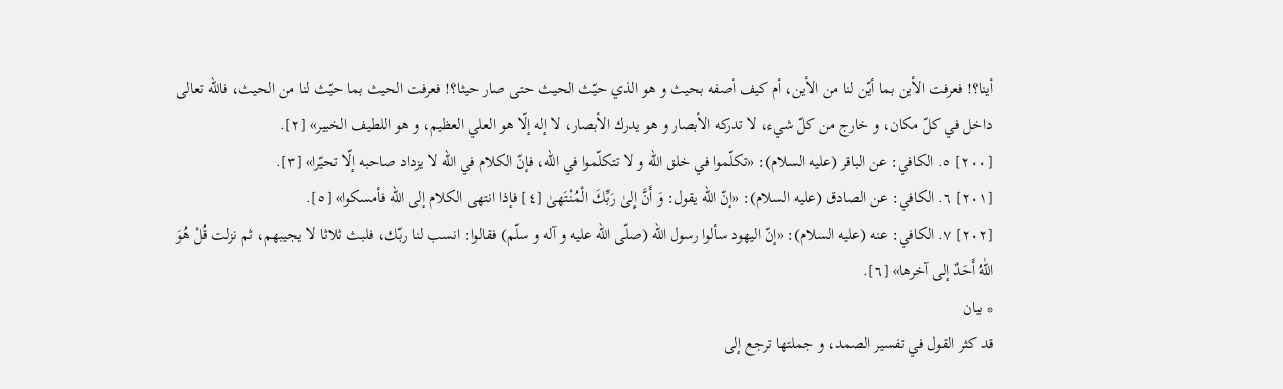أينا؟! فعرفت الأين بما أيّن لنا من الأين، أم كيف أصفه بحيث و هو الذي حيّث الحيث حتى صار حيثا؟! فعرفت الحيث بما حيّث لنا من الحيث، فاللّه تعالى داخل في كلّ مكان، و خارج من كلّ شيء، لا تدركه الأبصار و هو يدرك الأبصار، لا إله إلّا هو العلي العظيم، و هو اللطيف الخبير» [٢].
[٢٠٠] ٥. الكافي: عن الباقر (عليه السلام): «تكلّموا في خلق اللّه و لا تتكلّموا في اللّه، فإنّ الكلام في اللّه لا يزداد صاحبه إلّا تحيّرا» [٣].
[٢٠١] ٦. الكافي: عن الصادق (عليه السلام): «إنّ اللّه يقول: وَ أَنَّ إِلىٰ رَبِّكَ الْمُنْتَهىٰ [٤] فإذا انتهى الكلام إلى اللّه فأمسكوا» [٥].
[٢٠٢] ٧. الكافي: عنه (عليه السلام): «إنّ اليهود سألوا رسول اللّه (صلّى اللّه عليه و آله و سلّم) فقالوا: انسب لنا ربّك، فلبث ثلاثا لا يجيبهم، ثم نزلت قُلْ هُوَ اللّٰهُ أَحَدٌ إلى آخرها» [٦].
* بيان
قد كثر القول في تفسير الصمد، و جملتها ترجع إلى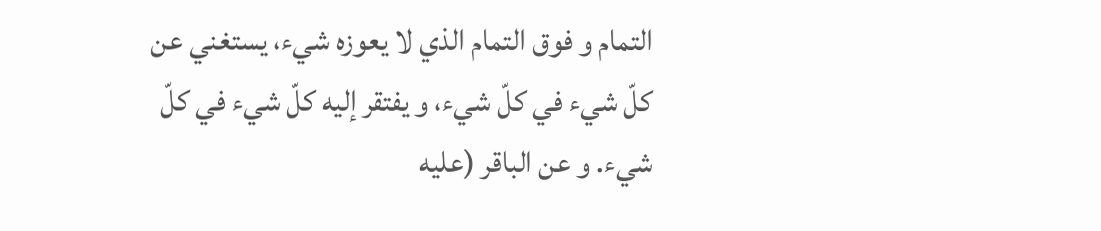التمام و فوق التمام الذي لا يعوزه شيء، يستغني عن كلّ شيء في كلّ شيء، و يفتقر إليه كلّ شيء في كلّ شيء. و عن الباقر (عليه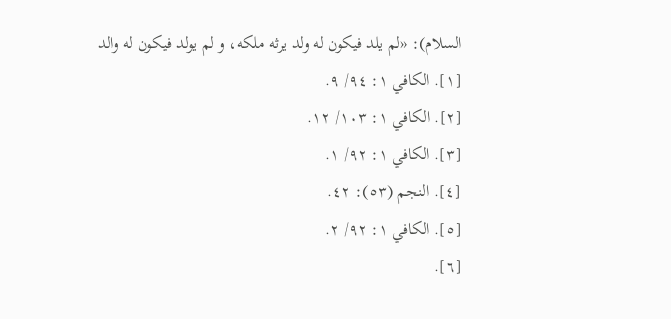السلام): «لم يلد فيكون له ولد يرثه ملكه، و لم يولد فيكون له والد
[١]. الكافي ١: ٩٤/ ٩.
[٢]. الكافي ١: ١٠٣/ ١٢.
[٣]. الكافي ١: ٩٢/ ١.
[٤]. النجم (٥٣): ٤٢.
[٥]. الكافي ١: ٩٢/ ٢.
[٦].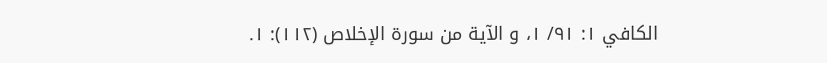الكافي ١: ٩١/ ١، و الآية من سورة الإخلاص (١١٢): ١.